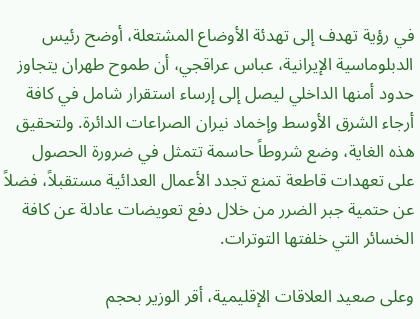في رؤية تهدف إلى تهدئة الأوضاع المشتعلة، أوضح رئيس الدبلوماسية الإيرانية، عباس عراقجي، أن طموح طهران يتجاوز حدود أمنها الداخلي ليصل إلى إرساء استقرار شامل في كافة أرجاء الشرق الأوسط وإخماد نيران الصراعات الدائرة. ولتحقيق هذه الغاية، وضع شروطاً حاسمة تتمثل في ضرورة الحصول على تعهدات قاطعة تمنع تجدد الأعمال العدائية مستقبلاً، فضلاً عن حتمية جبر الضرر من خلال دفع تعويضات عادلة عن كافة الخسائر التي خلفتها التوترات.

وعلى صعيد العلاقات الإقليمية، أقر الوزير بحجم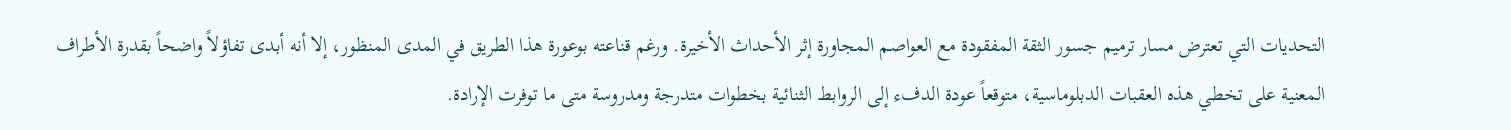التحديات التي تعترض مسار ترميم جسور الثقة المفقودة مع العواصم المجاورة إثر الأحداث الأخيرة. ورغم قناعته بوعورة هذا الطريق في المدى المنظور، إلا أنه أبدى تفاؤلاً واضحاً بقدرة الأطراف المعنية على تخطي هذه العقبات الدبلوماسية، متوقعاً عودة الدفء إلى الروابط الثنائية بخطوات متدرجة ومدروسة متى ما توفرت الإرادة.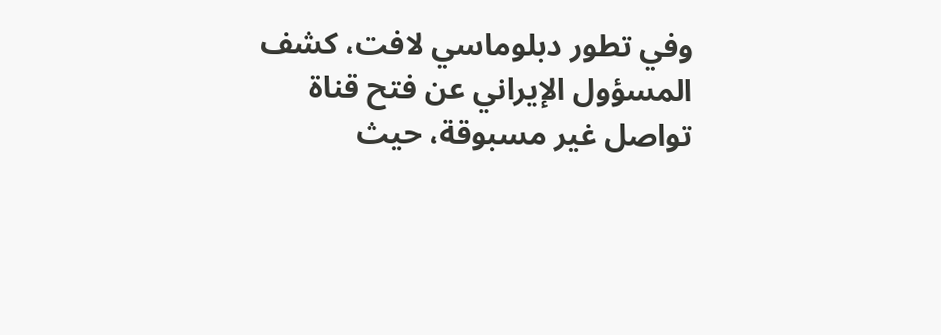وفي تطور دبلوماسي لافت، كشف المسؤول الإيراني عن فتح قناة تواصل غير مسبوقة، حيث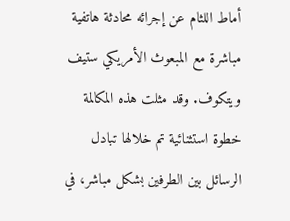أماط اللثام عن إجرائه محادثة هاتفية مباشرة مع المبعوث الأمريكي ستيف ويتكوف. وقد مثلت هذه المكالمة خطوة استثنائية تم خلالها تبادل الرسائل بين الطرفين بشكل مباشر، في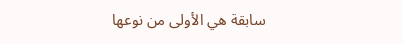سابقة هي الأولى من نوعها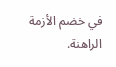في خضم الأزمة الراهنة.